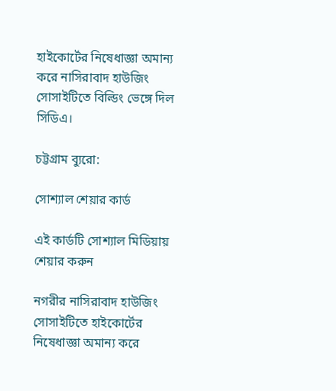হাইকোর্টের নিষেধাজ্ঞা অমান্য করে নাসিরাবাদ হাউজিং সোসাইটিতে বিল্ডিং ভেঙ্গে দিল সিডিএ।

চট্টগ্রাম ব্যুরো:

সোশ্যাল শেয়ার কার্ড

এই কার্ডটি সোশ্যাল মিডিয়ায় শেয়ার করুন

নগরীর নাসিরাবাদ হাউজিং সোসাইটিতে হাইকোর্টের নিষেধাজ্ঞা অমান্য করে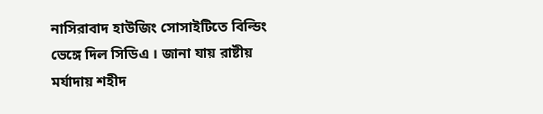নাসিরাবাদ হাউজিং সোসাইটিতে বিল্ডিং ভেঙ্গে দিল সিডিএ । জানা যায় রাষ্টীয় মর্যাদায় শহীদ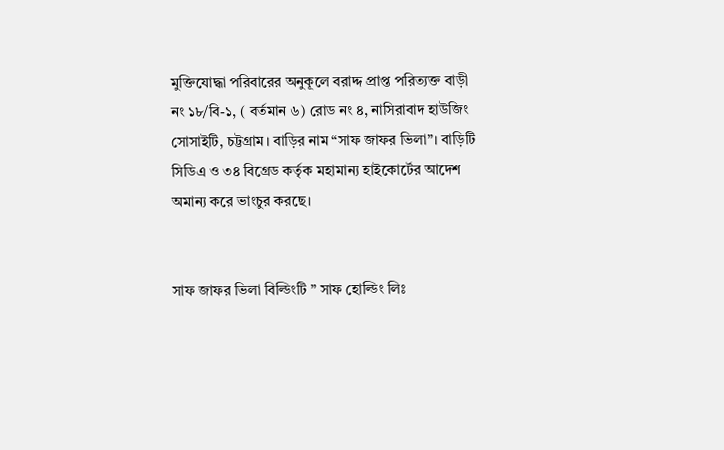মুক্তিযোদ্ধা পরিবারের অনুকূলে বরাদ্দ প্রাপ্ত পরিত্যক্ত বাড়ী নং ১৮/বি-১, ( বর্তমান ৬) রোড নং ৪, নাসিরাবাদ হাউজিং সোসাইটি, চট্টগ্রাম। বাড়ির নাম “সাফ জাফর ভিলা”। বাড়িটি সিডিএ ও ৩৪ বিগ্রেড কর্তৃক মহামান্য হাইকোর্টের আদেশ অমান্য করে ভাংচুর করছে।


সাফ জাফর ভিলা বিল্ডিংটি ” সাফ হোল্ডিং লিঃ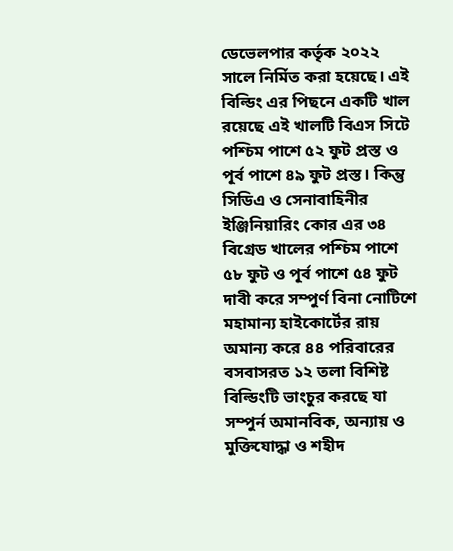ডেভেলপার কর্তৃক ২০২২ সালে নির্মিত করা হয়েছে। এই বিল্ডিং এর পিছনে একটি খাল রয়েছে এই খালটি বিএস সিটে পশ্চিম পাশে ৫২ ফুট প্রস্ত ও পূর্ব পাশে ৪৯ ফুট প্রস্ত। কিন্তু সিডিএ ও সেনাবাহিনীর ইঞ্জিনিয়ারিং কোর এর ৩৪ বিগ্রেড খালের পশ্চিম পাশে ৫৮ ফুট ও পূর্ব পাশে ৫৪ ফুট দাবী করে সম্পুর্ণ বিনা নোটিশে মহামান্য হাইকোর্টের রায় অমান্য করে ৪৪ পরিবারের বসবাসরত ১২ তলা বিশিষ্ট বিল্ডিংটি ভাংচুর করছে যা সম্পুর্ন অমানবিক, অন্যায় ও মুক্তিযোদ্ধা ও শহীদ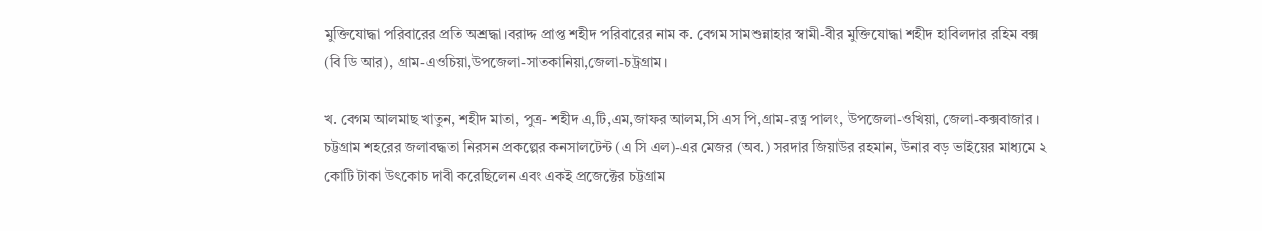মুক্তিযোদ্ধা পরিবারের প্রতি অশ্রদ্ধা।বরাদ্দ প্রাপ্ত শহীদ পরিবারের নাম ক. বেগম সামশুন্নাহার স্বামী-বীর মুক্তিযোদ্ধা শহীদ হাবিলদার রহিম বক্স (বি ডি আর), গ্রাম-এওচিয়া,উপজেলা-সাতকানিয়া,জেলা-চট্রগ্রাম।

খ. বেগম আলমাছ খাতুন, শহীদ মাতা, পুত্র- শহীদ এ,টি,এম,জাফর আলম,সি এস পি,গ্রাম-রত্ন পালং, উপজেলা-ওখিয়া, জেলা-কক্সবাজার । চট্টগ্রাম শহরের জলাবদ্ধতা নিরসন প্রকল্পের কনসালটেন্ট (এ সি এল)-এর মেজর (অব.) সরদার জিয়াউর রহমান, উনার বড় ভাইয়ের মাধ্যমে ২ কোটি টাকা উৎকোচ দাবী করেছিলেন এবং একই প্রজেক্টের চট্টগ্রাম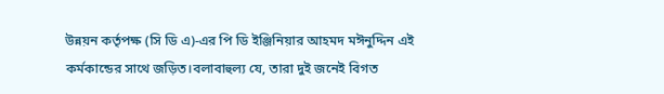উন্নয়ন কর্তৃপক্ষ (সি ডি এ)-এর পি ডি ইঞ্জিনিয়ার আহমদ মঈনুদ্দিন এই কর্মকান্ডের সাথে জড়িত।বলাবাহুল্য যে, তারা দুই জনেই বিগত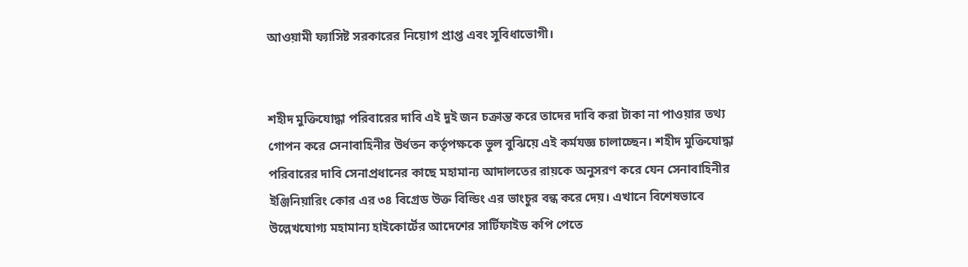আওয়ামী ফ্যাসিষ্ট সরকারের নিয়োগ প্রাপ্ত এবং সুবিধাভোগী।


শহীদ মুক্তিযোদ্ধা পরিবারের দাবি এই দুই জন চক্রান্ত করে তাদের দাবি করা টাকা না পাওয়ার তথ্য গোপন করে সেনাবাহিনীর উর্ধতন কর্তৃপক্ষকে ভুল বুঝিয়ে এই কর্মযজ্ঞ চালাচ্ছেন। শহীদ মুক্তিযোদ্ধা পরিবারের দাবি সেনাপ্রধানের কাছে মহামান্য আদালতের রায়কে অনুসরণ করে যেন সেনাবাহিনীর ইঞ্জিনিয়ারিং কোর এর ৩৪ বিগ্রেড উক্ত বিল্ডিং এর ভাংচুর বন্ধ করে দেয়। এখানে বিশেষভাবে উল্লেখযোগ্য মহামান্য হাইকোর্টের আদেশের সার্টিফাইড কপি পেতে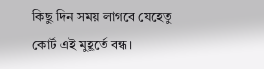কিছু দিন সময় লাগবে যেহেতু কোর্ট এই মুহূর্তে বন্ধ।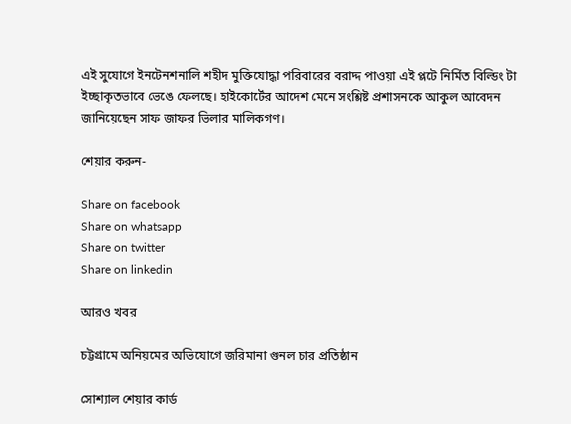এই সুযোগে ইনটেনশনালি শহীদ মুক্তিযোদ্ধা পরিবারের বরাদ্দ পাওয়া এই প্লটে নির্মিত বিল্ডিং টা ইচ্ছাকৃতভাবে ভেঙে ফেলছে। হাইকোর্টের আদেশ মেনে সংশ্লিষ্ট প্রশাসনকে আকুল আবেদন জানিয়েছেন সাফ জাফর ভিলার মালিকগণ।

শেয়ার করুন-

Share on facebook
Share on whatsapp
Share on twitter
Share on linkedin

আরও খবর

চট্টগ্রামে অনিয়মের অভিযোগে জরিমানা গুনল চার প্রতিষ্ঠান

সোশ্যাল শেয়ার কার্ড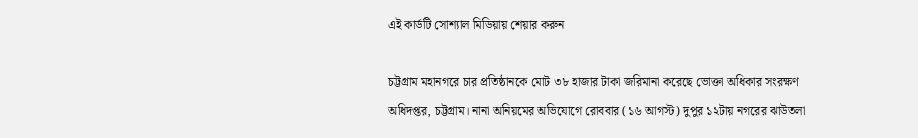এই কার্ডটি সোশ্যাল মিডিয়ায় শেয়ার করুন

চট্টগ্রাম মহানগরে চার প্রতিষ্ঠানকে মোট ৩৮ হাজার টাকা জরিমানা করেছে ভোক্তা অধিকার সংরক্ষণ অধিদপ্তর, চট্টগ্রাম। নানা অনিয়মের অভিযোগে রোববার (১৬ আগস্ট) দুপুর ১২টায় নগরের ঝাউতলা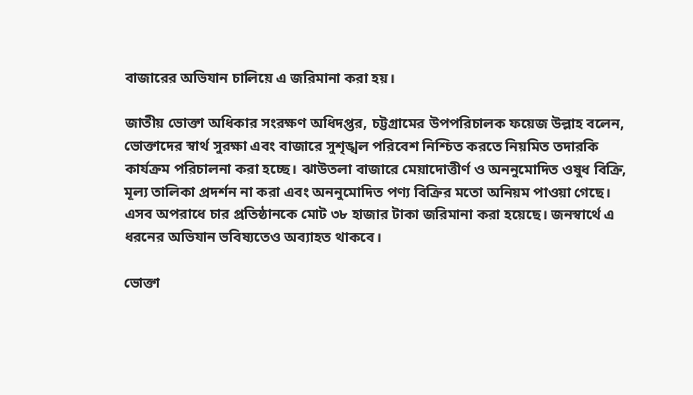বাজারের অভিযান চালিয়ে এ জরিমানা করা হয়।

জাতীয় ভোক্তা অধিকার সংরক্ষণ অধিদপ্তর, চট্টগ্রামের উপপরিচালক ফয়েজ উল্লাহ বলেন, ভোক্তাদের স্বার্থ সুরক্ষা এবং বাজারে সুশৃঙ্খল পরিবেশ নিশ্চিত করতে নিয়মিত তদারকি কার্যক্রম পরিচালনা করা হচ্ছে। ঝাউতলা বাজারে মেয়াদোত্তীর্ণ ও অননুমোদিত ওষুধ বিক্রি, মূল্য তালিকা প্রদর্শন না করা এবং অননুমোদিত পণ্য বিক্রির মতো অনিয়ম পাওয়া গেছে। এসব অপরাধে চার প্রতিষ্ঠানকে মোট ৩৮ হাজার টাকা জরিমানা করা হয়েছে। জনস্বার্থে এ ধরনের অভিযান ভবিষ্যতেও অব্যাহত থাকবে।

ভোক্তা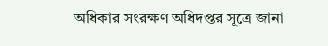অধিকার সংরক্ষণ অধিদপ্তর সূত্রে জানা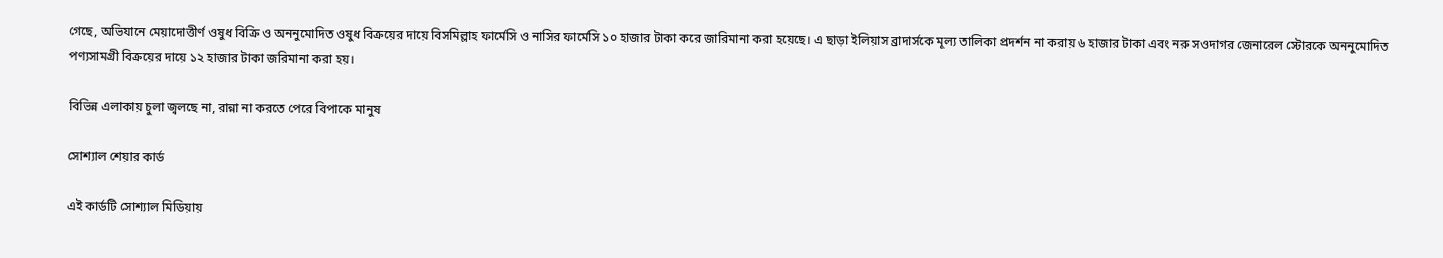গেছে, অভিযানে মেয়াদোত্তীর্ণ ওষুধ বিক্রি ও অননুমোদিত ওষুধ বিক্রয়ের দায়ে বিসমিল্লাহ ফার্মেসি ও নাসির ফার্মেসি ১০ হাজার টাকা করে জারিমানা করা হয়েছে। এ ছাড়া ইলিয়াস ব্রাদার্সকে মূল্য তালিকা প্রদর্শন না করায় ৬ হাজার টাকা এবং নরু সওদাগর জেনারেল স্টোরকে অননুমোদিত পণ্যসামগ্রী বিক্রয়ের দায়ে ১২ হাজার টাকা জরিমানা করা হয়।

বিভিন্ন এলাকায় চুলা জ্বলছে না, রান্না না করতে পেরে বিপাকে মানুষ

সোশ্যাল শেয়ার কার্ড

এই কার্ডটি সোশ্যাল মিডিয়ায়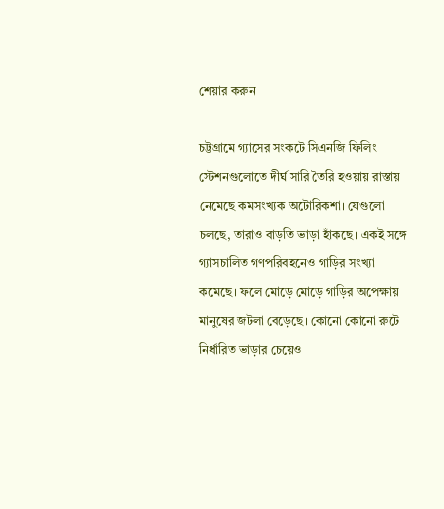শেয়ার করুন

চট্টগ্রামে গ্যাসের সংকটে সিএনজি ফিলিং স্টেশনগুলোতে দীর্ঘ সারি তৈরি হওয়ায় রাস্তায় নেমেছে কমসংখ্যক অটোরিকশা। যেগুলো চলছে, তারাও বাড়তি ভাড়া হাঁকছে। একই সঙ্গে গ্যাসচালিত গণপরিবহনেও গাড়ির সংখ্যা কমেছে। ফলে মোড়ে মোড়ে গাড়ির অপেক্ষায় মানুষের জটলা বেড়েছে। কোনো কোনো রুটে নির্ধারিত ভাড়ার চেয়েও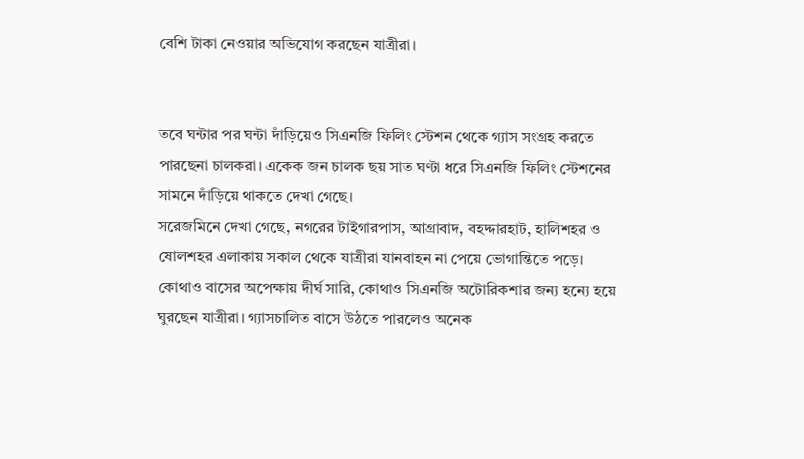বেশি টাকা নেওয়ার অভিযোগ করছেন যাত্রীরা।


তবে ঘন্টার পর ঘন্টা দাঁড়িয়েও সিএনজি ফিলিং স্টেশন থেকে গ্যাস সংগ্রহ করতে পারছেনা চালকরা। একেক জন চালক ছয় সাত ঘণ্টা ধরে সিএনজি ফিলিং স্টেশনের সামনে দাঁড়িয়ে থাকতে দেখা গেছে।
সরেজমিনে দেখা গেছে, নগরের টাইগারপাস, আগ্রাবাদ, বহদ্দারহাট, হালিশহর ও ষোলশহর এলাকায় সকাল থেকে যাত্রীরা যানবাহন না পেয়ে ভোগান্তিতে পড়ে।
কোথাও বাসের অপেক্ষায় দীর্ঘ সারি, কোথাও সিএনজি অটোরিকশার জন্য হন্যে হয়ে ঘুরছেন যাত্রীরা। গ্যাসচালিত বাসে উঠতে পারলেও অনেক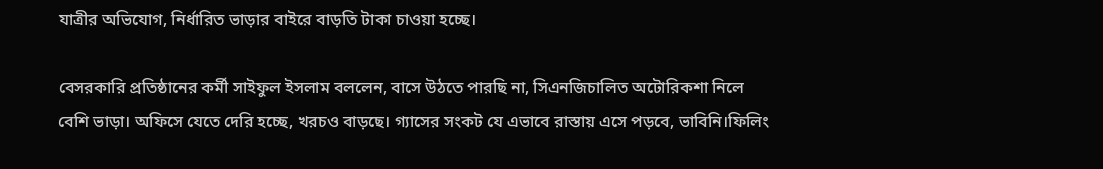যাত্রীর অভিযোগ, নির্ধারিত ভাড়ার বাইরে বাড়তি টাকা চাওয়া হচ্ছে।

বেসরকারি প্রতিষ্ঠানের কর্মী সাইফুল ইসলাম বললেন, বাসে উঠতে পারছি না, সিএনজিচালিত অটোরিকশা নিলে বেশি ভাড়া। অফিসে যেতে দেরি হচ্ছে, খরচও বাড়ছে। গ্যাসের সংকট যে এভাবে রাস্তায় এসে পড়বে, ভাবিনি।ফিলিং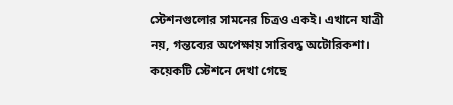স্টেশনগুলোর সামনের চিত্রও একই। এখানে যাত্রী নয়, গন্তব্যের অপেক্ষায় সারিবদ্ধ অটোরিকশা। কয়েকটি স্টেশনে দেখা গেছে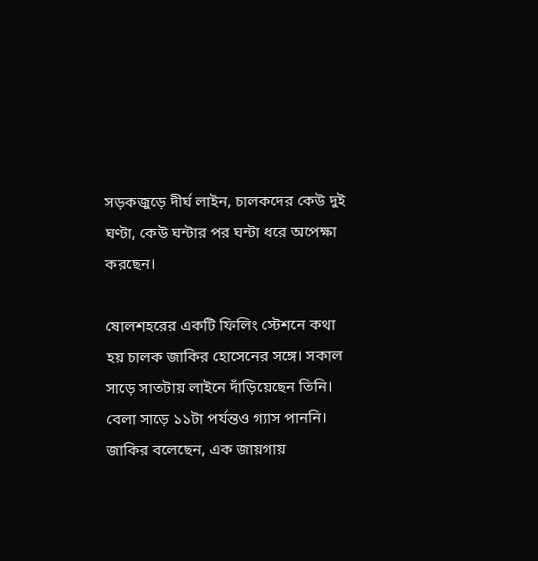সড়কজুড়ে দীর্ঘ লাইন, চালকদের কেউ দুই ঘণ্টা, কেউ ঘন্টার পর ঘন্টা ধরে অপেক্ষা করছেন।

ষোলশহরের একটি ফিলিং স্টেশনে কথা হয় চালক জাকির হোসেনের সঙ্গে। সকাল সাড়ে সাতটায় লাইনে দাঁড়িয়েছেন তিনি। বেলা সাড়ে ১১টা পর্যন্তও গ্যাস পাননি। জাকির বলেছেন, এক জায়গায়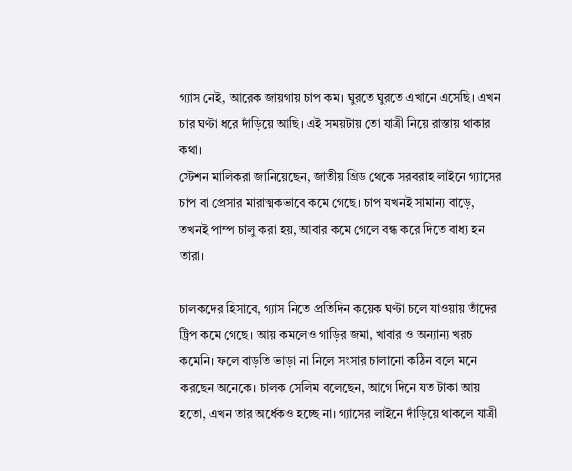গ্যাস নেই, আরেক জায়গায় চাপ কম। ঘুরতে ঘুরতে এখানে এসেছি। এখন চার ঘণ্টা ধরে দাঁড়িয়ে আছি। এই সময়টায় তো যাত্রী নিয়ে রাস্তায় থাকার কথা।
স্টেশন মালিকরা জানিয়েছেন, জাতীয় গ্রিড থেকে সরবরাহ লাইনে গ্যাসের চাপ বা প্রেসার মারাত্মকভাবে কমে গেছে। চাপ যখনই সামান্য বাড়ে, তখনই পাম্প চালু করা হয়, আবার কমে গেলে বন্ধ করে দিতে বাধ্য হন তারা।

চালকদের হিসাবে, গ্যাস নিতে প্রতিদিন কয়েক ঘণ্টা চলে যাওয়ায় তাঁদের ট্রিপ কমে গেছে। আয় কমলেও গাড়ির জমা, খাবার ও অন্যান্য খরচ কমেনি। ফলে বাড়তি ভাড়া না নিলে সংসার চালানো কঠিন বলে মনে করছেন অনেকে। চালক সেলিম বলেছেন, আগে দিনে যত টাকা আয় হতো, এখন তার অর্ধেকও হচ্ছে না। গ্যাসের লাইনে দাঁড়িয়ে থাকলে যাত্রী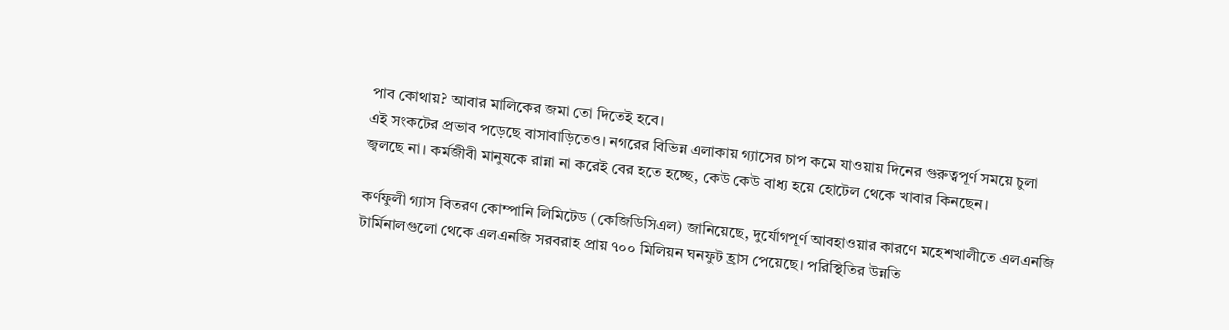পাব কোথায়? আবার মালিকের জমা তো দিতেই হবে।
এই সংকটের প্রভাব পড়েছে বাসাবাড়িতেও। নগরের বিভিন্ন এলাকায় গ্যাসের চাপ কমে যাওয়ায় দিনের গুরুত্বপূর্ণ সময়ে চুলা জ্বলছে না। কর্মজীবী মানুষকে রান্না না করেই বের হতে হচ্ছে, কেউ কেউ বাধ্য হয়ে হোটেল থেকে খাবার কিনছেন।

কর্ণফুলী গ্যাস বিতরণ কোম্পানি লিমিটেড (কেজিডিসিএল) জানিয়েছে, দুর্যোগপূর্ণ আবহাওয়ার কারণে মহেশখালীতে এলএনজি টার্মিনালগুলো থেকে এলএনজি সরবরাহ প্রায় ৭০০ মিলিয়ন ঘনফুট হ্রাস পেয়েছে। পরিস্থিতির উন্নতি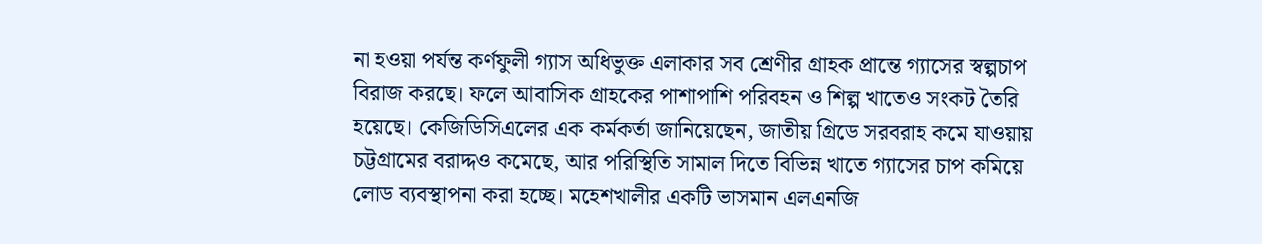না হওয়া পর্যন্ত কর্ণফুলী গ্যাস অধিভুক্ত এলাকার সব শ্রেণীর গ্রাহক প্রান্তে গ্যাসের স্বল্পচাপ বিরাজ করছে। ফলে আবাসিক গ্রাহকের পাশাপাশি পরিবহন ও শিল্প খাতেও সংকট তৈরি হয়েছে। কেজিডিসিএলের এক কর্মকর্তা জানিয়েছেন, জাতীয় গ্রিডে সরবরাহ কমে যাওয়ায় চট্টগ্রামের বরাদ্দও কমেছে, আর পরিস্থিতি সামাল দিতে বিভিন্ন খাতে গ্যাসের চাপ কমিয়ে লোড ব্যবস্থাপনা করা হচ্ছে। মহেশখালীর একটি ভাসমান এলএনজি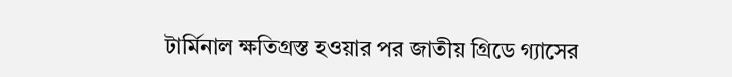টার্মিনাল ক্ষতিগ্রস্ত হওয়ার পর জাতীয় গ্রিডে গ্যাসের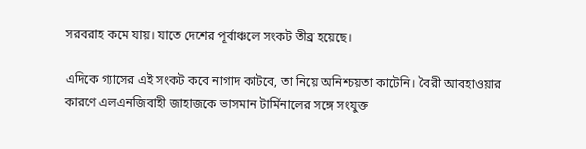সরবরাহ কমে যায়। যাতে দেশের পূর্বাঞ্চলে সংকট তীব্র হয়েছে।

এদিকে গ্যাসের এই সংকট কবে নাগাদ কাটবে, তা নিয়ে অনিশ্চয়তা কাটেনি। বৈরী আবহাওয়ার কারণে এলএনজিবাহী জাহাজকে ভাসমান টার্মিনালের সঙ্গে সংযুক্ত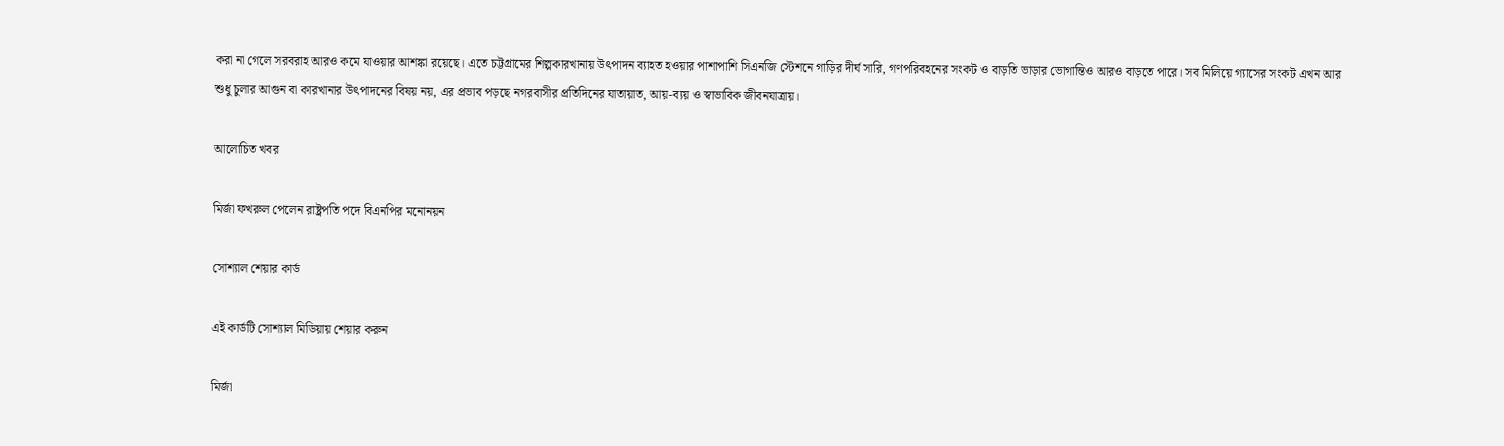করা না গেলে সরবরাহ আরও কমে যাওয়ার আশঙ্কা রয়েছে। এতে চট্টগ্রামের শিল্পকারখানায় উৎপাদন ব্যাহত হওয়ার পাশাপাশি সিএনজি স্টেশনে গাড়ির দীর্ঘ সারি, গণপরিবহনের সংকট ও বাড়তি ভাড়ার ভোগান্তিও আরও বাড়তে পারে। সব মিলিয়ে গ্যাসের সংকট এখন আর শুধু চুলার আগুন বা কারখানার উৎপাদনের বিষয় নয়, এর প্রভাব পড়ছে নগরবাসীর প্রতিদিনের যাতায়াত, আয়-ব্যয় ও স্বাভাবিক জীবনযাত্রায়।

আলোচিত খবর

মির্জা ফখরুল পেলেন রাষ্ট্রপতি পদে বিএনপির মনোনয়ন

সোশ্যাল শেয়ার কার্ড

এই কার্ডটি সোশ্যাল মিডিয়ায় শেয়ার করুন

মির্জা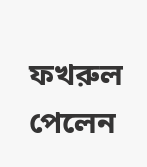ফখরুল পেলেন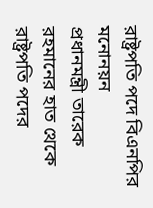রাষ্ট্রপতি পদে বিএনপির মনোনয়ন
প্রধানমন্ত্রী তারেক রহমানের হাত থেকে রাষ্ট্রপতি পদের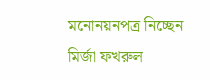মনোনয়নপত্র নিচ্ছেন মির্জা ফখরুল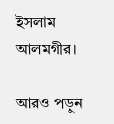ইসলাম আলমগীর।

আরও পড়ুন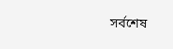সর্বশেষ